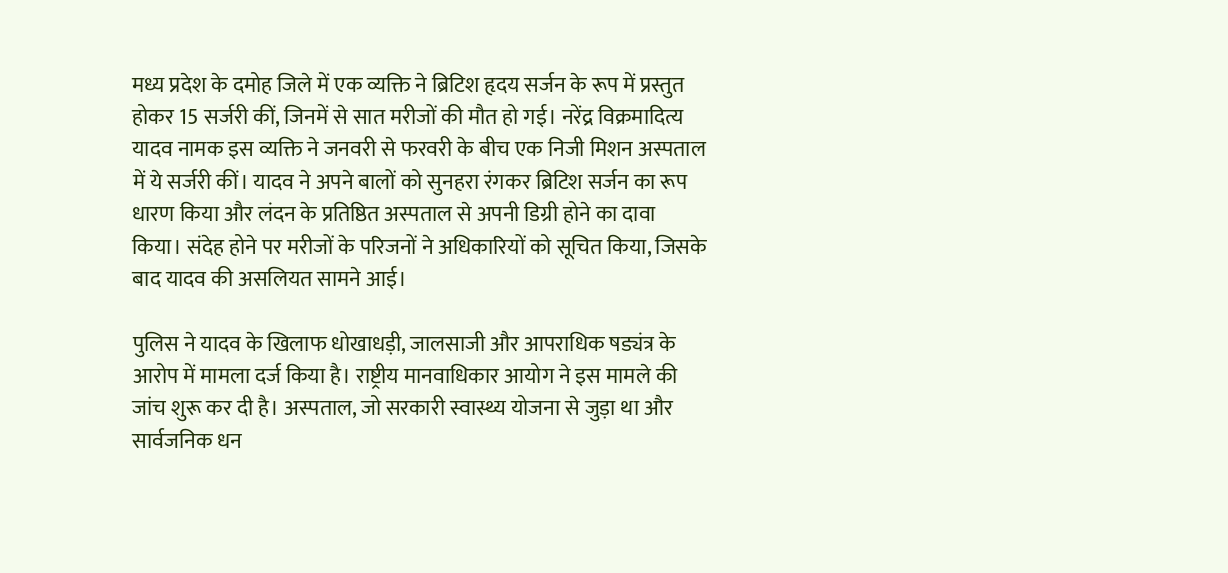मध्य प्रदेश के दमोह जिले में एक व्यक्ति ने ब्रिटिश हृदय सर्जन के रूप में प्रस्तुत होकर 15 सर्जरी कीं, जिनमें से सात मरीजों की मौत हो गई। नरेंद्र विक्रमादित्य यादव नामक इस व्यक्ति ने जनवरी से फरवरी के बीच एक निजी मिशन अस्पताल में ये सर्जरी कीं। यादव ने अपने बालों को सुनहरा रंगकर ब्रिटिश सर्जन का रूप धारण किया और लंदन के प्रतिष्ठित अस्पताल से अपनी डिग्री होने का दावा किया। संदेह होने पर मरीजों के परिजनों ने अधिकारियों को सूचित किया, जिसके बाद यादव की असलियत सामने आई।

पुलिस ने यादव के खिलाफ धोखाधड़ी, जालसाजी और आपराधिक षड्यंत्र के आरोप में मामला दर्ज किया है। राष्ट्रीय मानवाधिकार आयोग ने इस मामले की जांच शुरू कर दी है। अस्पताल, जो सरकारी स्वास्थ्य योजना से जुड़ा था और सार्वजनिक धन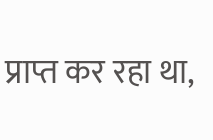प्राप्त कर रहा था,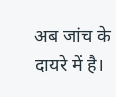अब जांच के दायरे में है।